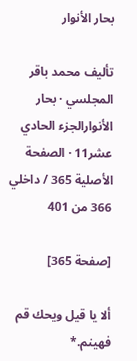بحار الأنوار

تأليف محمد باقر المجلسي · بحار الأنوارالجزء الحادي عشر11 · الصفحة الأصلية 365 / داخلي 366 من 401

[صفحة 365]

ألا يا قيل ويحك قم فهينم.*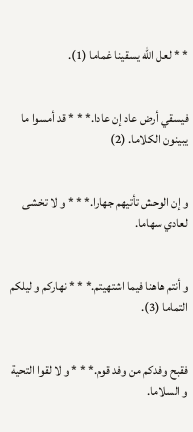* * لعل الله يسقينا غماما (1).


فيسقي أرض عاد إن عادا.* * * قد أمسوا ما يبينون الكلاما. (2)


و إن الوحش تأتيهم جهارا.* * * و لا تخشى لعادي سهاما.


و أنتم هاهنا فيما اشتهيتم.* * * نهاركم و ليلكم التماما (3).


فقبح وفدكم من وفد قوم.* * * و لا لقوا التحية و السلاما.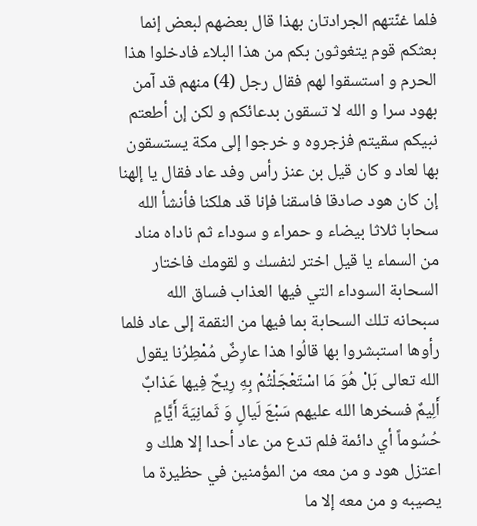فلما غنّتهم الجرادتان بهذا قال بعضهم لبعض إنما بعثكم قوم يتغوثون بكم من هذا البلاء فادخلوا هذا الحرم و استسقوا لهم فقال رجل (4) منهم قد آمن بهود سرا و الله لا تسقون بدعائكم و لكن إن أطعتم نبيكم سقيتم فزجروه و خرجوا إلى مكة يستسقون بها لعاد و كان قيل بن عنز رأس وفد عاد فقال يا إلهنا إن كان هود صادقا فاسقنا فإنا قد هلكنا فأنشأ الله سحابا ثلاثا بيضاء و حمراء و سوداء ثم ناداه مناد من السماء يا قيل اختر لنفسك و لقومك فاختار السحابة السوداء التي فيها العذاب فساق الله سبحانه تلك السحابة بما فيها من النقمة إلى عاد فلما رأوها استبشروا بها قالُوا هذا عارِضٌ مُمْطِرُنا يقول الله تعالى بَلْ هُوَ مَا اسْتَعْجَلْتُمْ بِهِ رِيحٌ فِيها عَذابٌ أَلِيمٌ فسخرها الله عليهم سَبْعَ لَيالٍ وَ ثَمانِيَةَ أَيَّامٍ حُسُوماً أي دائمة فلم تدع من عاد أحدا إلا هلك و اعتزل هود و من معه من المؤمنين في حظيرة ما يصيبه و من معه إلا ما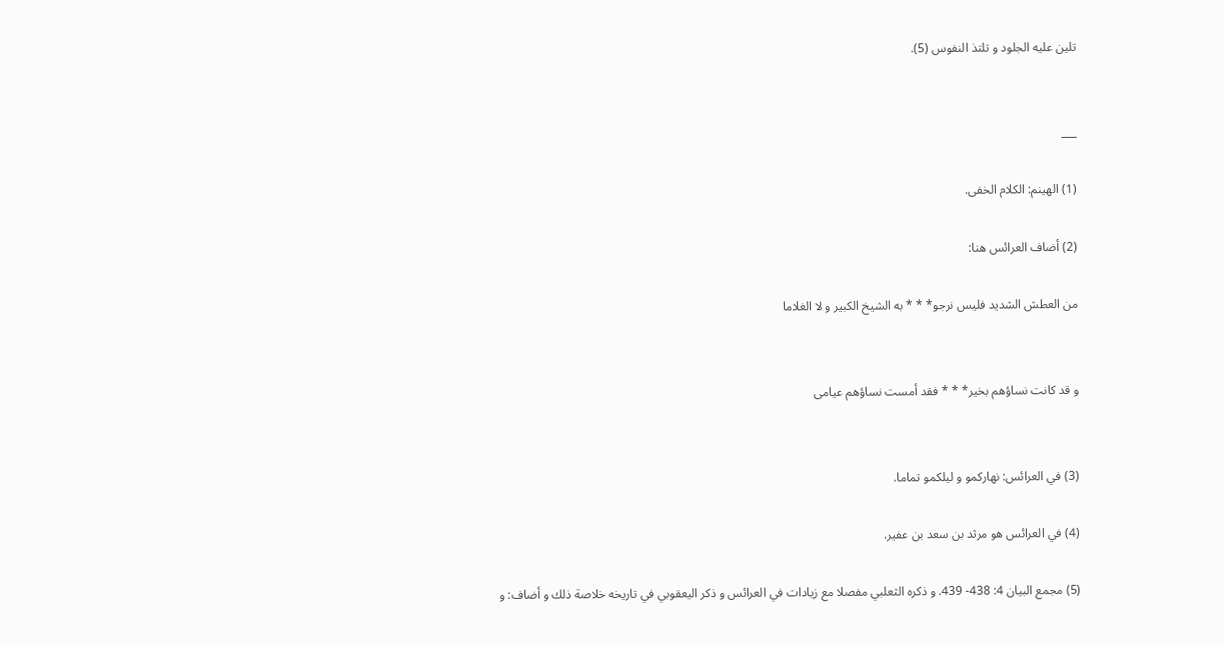تلين عليه الجلود و تلتذ النفوس (5).


___

(1) الهينم: الكلام الخفى.

(2) أضاف العرائس هنا:

من العطش الشديد فليس نرجو* * * به الشيخ الكبير و لا الغلاما


و قد كانت نساؤهم بخير* * * فقد أمست نساؤهم عيامى


(3) في العرائس: نهاركمو و ليلكمو تماما.

(4) في العرائس هو مرثد بن سعد بن عفير.

(5) مجمع البيان 4: 438- 439. و ذكره الثعلبي مفصلا مع زيادات في العرائس و ذكر اليعقوبي في تاريخه خلاصة ذلك و أضاف: و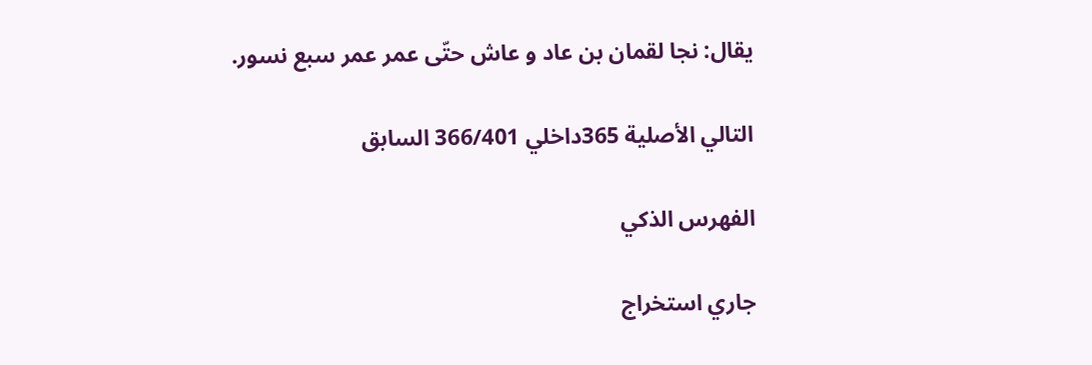يقال: نجا لقمان بن عاد و عاش حتّى عمر عمر سبع نسور.

التالي الأصلية 365داخلي 366/401 السابق

الفهرس الذكي

جاري استخراج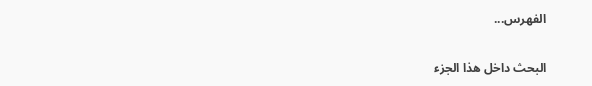الفهرس...

البحث داخل هذا الجزء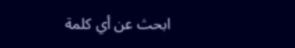ابحث عن أي كلمة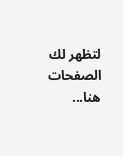لتظهر لك الصفحات هنا...